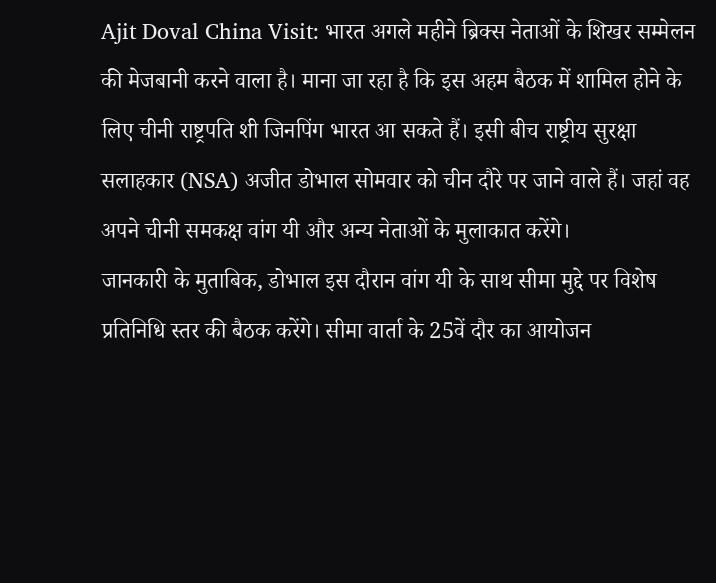Ajit Doval China Visit: भारत अगले महीने ब्रिक्स नेताओं के शिखर सम्मेलन की मेजबानी करने वाला है। माना जा रहा है कि इस अहम बैठक में शामिल होने के लिए चीनी राष्ट्रपति शी जिनपिंग भारत आ सकते हैं। इसी बीच राष्ट्रीय सुरक्षा सलाहकार (NSA) अजीत डोभाल सोमवार को चीन दौरे पर जाने वाले हैं। जहां वह अपने चीनी समकक्ष वांग यी और अन्य नेताओं के मुलाकात करेंगे।
जानकारी के मुताबिक, डोभाल इस दौरान वांग यी के साथ सीमा मुद्दे पर विशेष प्रतिनिधि स्तर की बैठक करेंगे। सीमा वार्ता के 25वें दौर का आयोजन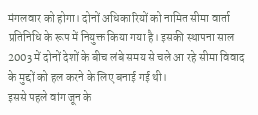मंगलवार को होगा। दोनों अधिकारियों को नामित सीमा वार्ता प्रतिनिधि के रूप में नियुक्त किया गया है। इसकी स्थापना साल 2003 में दोनों देशों के बीच लंबे समय से चले आ रहे सीमा विवाद के मुद्दों को हल करने के लिए बनाई गई थी।
इससे पहले वांग जून के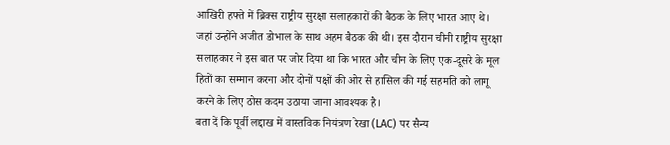आखिरी हफ्ते में ब्रिक्स राष्ट्रीय सुरक्षा सलाहकारों की बैठक के लिए भारत आए थे। जहां उन्होंने अजीत डोभाल के साथ अहम बैठक की थी। इस दौरान चीनी राष्ट्रीय सुरक्षा सलाहकार ने इस बात पर जोर दिया था कि भारत और चीन के लिए एक-दूसरे के मूल हितों का सम्मान करना और दोनों पक्षों की ओर से हासिल की गई सहमति को लागू करने के लिए ठोस कदम उठाया जाना आवश्यक है।
बता दें कि पूर्वी लद्दाख में वास्तविक नियंत्रण रेखा (LAC) पर सैन्य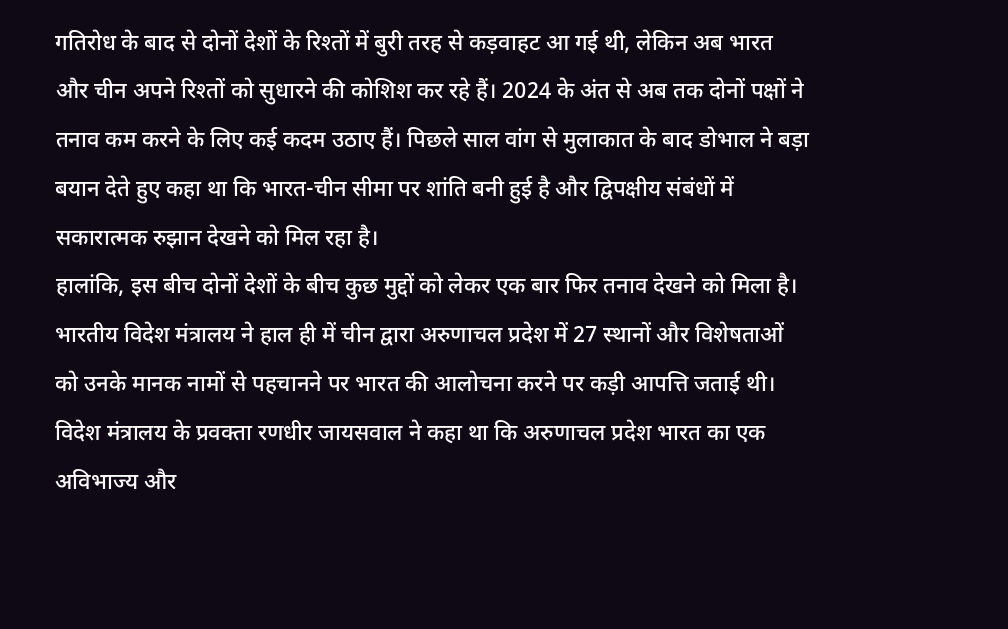गतिरोध के बाद से दोनों देशों के रिश्तों में बुरी तरह से कड़वाहट आ गई थी, लेकिन अब भारत और चीन अपने रिश्तों को सुधारने की कोशिश कर रहे हैं। 2024 के अंत से अब तक दोनों पक्षों ने तनाव कम करने के लिए कई कदम उठाए हैं। पिछले साल वांग से मुलाकात के बाद डोभाल ने बड़ा बयान देते हुए कहा था कि भारत-चीन सीमा पर शांति बनी हुई है और द्विपक्षीय संबंधों में सकारात्मक रुझान देखने को मिल रहा है।
हालांकि, इस बीच दोनों देशों के बीच कुछ मुद्दों को लेकर एक बार फिर तनाव देखने को मिला है। भारतीय विदेश मंत्रालय ने हाल ही में चीन द्वारा अरुणाचल प्रदेश में 27 स्थानों और विशेषताओं को उनके मानक नामों से पहचानने पर भारत की आलोचना करने पर कड़ी आपत्ति जताई थी। विदेश मंत्रालय के प्रवक्ता रणधीर जायसवाल ने कहा था कि अरुणाचल प्रदेश भारत का एक अविभाज्य और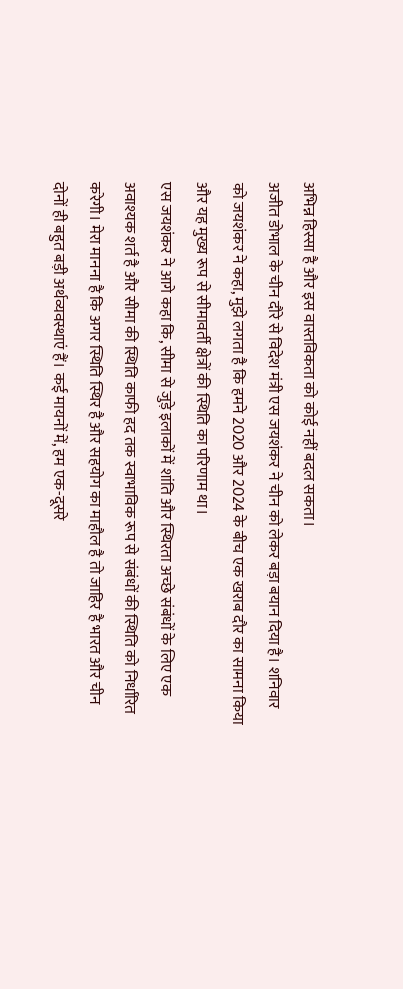अभिन्न हिस्सा है और इस वास्तविकता को कोई नहीं बदल सकता।
अजीत डोभाल के चीन दौरे से विदेश मंत्री एस जयशंकर ने चीन को लेकर बड़ा बयान दिया है। शनिवार को जयशंकर ने कहा, मुझे लगता है कि हमने 2020 और 2024 के बीच एक खराब दौर का सामना किया और यह मुख्य रूप से सीमावर्ती क्षेत्रों की स्थिति का परिणाम था।
एस जयशंकर ने आगे कहा कि, सीमा से जुड़े इलाकों में शांति और स्थिरता अच्छे संबंधों के लिए एक अवाश्यक शर्त है और सीमा की स्थिति काफी हद तक स्वाभाविक रूप से संबंधों की स्थिति को निर्धारित करेगी। मेरा मानना है कि अगर स्थिति स्थिर है और सहयोग का माहौल है तो जाहिर है भारत और चीन दोनों ही बहुत बड़ी अर्थव्यवस्थाएं हैं। कई मायनों में, हम एक-दूसरे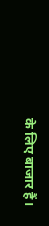के लिए बाजार हैं।